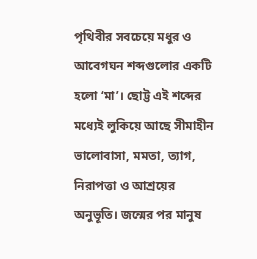পৃথিবীর সবচেয়ে মধুর ও আবেগঘন শব্দগুলোর একটি হলো ‘মা’। ছোট্ট এই শব্দের মধ্যেই লুকিয়ে আছে সীমাহীন ভালোবাসা, মমতা, ত্যাগ, নিরাপত্তা ও আশ্রয়ের অনুভূতি। জন্মের পর মানুষ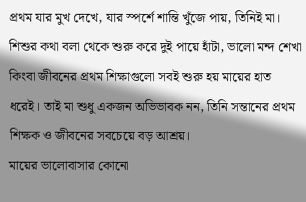প্রথম যার মুখ দেখে, যার স্পর্শে শান্তি খুঁজে পায়, তিনিই মা।
শিশুর কথা বলা থেকে শুরু করে দুই পায়ে হাঁটা, ভালো মন্দ শেখা কিংবা জীবনের প্রথম শিক্ষাগুলো সবই শুরু হয় মায়ের হাত ধরেই। তাই মা শুধু একজন অভিভাবক নন, তিনি সন্তানের প্রথম শিক্ষক ও জীবনের সবচেয়ে বড় আশ্রয়।
মায়ের ভালোবাসার কোনো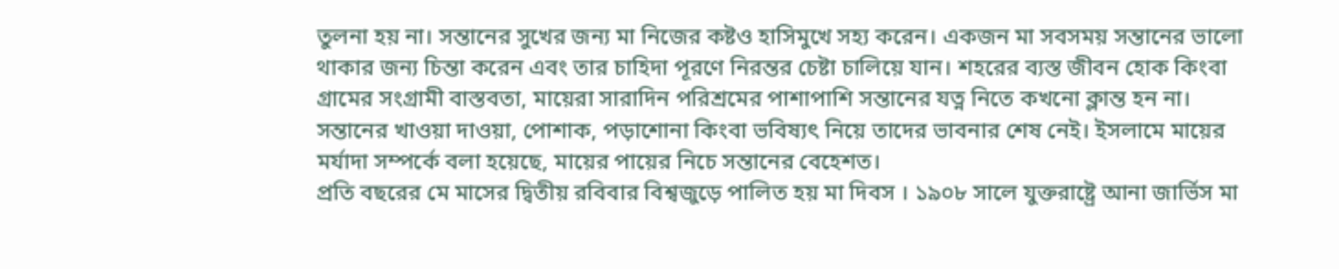তুলনা হয় না। সন্তানের সুখের জন্য মা নিজের কষ্টও হাসিমুখে সহ্য করেন। একজন মা সবসময় সন্তানের ভালো থাকার জন্য চিন্তা করেন এবং তার চাহিদা পূরণে নিরন্তর চেষ্টা চালিয়ে যান। শহরের ব্যস্ত জীবন হোক কিংবা গ্রামের সংগ্রামী বাস্তবতা, মায়েরা সারাদিন পরিশ্রমের পাশাপাশি সন্তানের যত্ন নিতে কখনো ক্লান্ত হন না। সন্তানের খাওয়া দাওয়া, পোশাক, পড়াশোনা কিংবা ভবিষ্যৎ নিয়ে তাদের ভাবনার শেষ নেই। ইসলামে মায়ের মর্যাদা সম্পর্কে বলা হয়েছে, মায়ের পায়ের নিচে সন্তানের বেহেশত।
প্রতি বছরের মে মাসের দ্বিতীয় রবিবার বিশ্বজুড়ে পালিত হয় মা দিবস । ১৯০৮ সালে যুক্তরাষ্ট্রে আনা জার্ভিস মা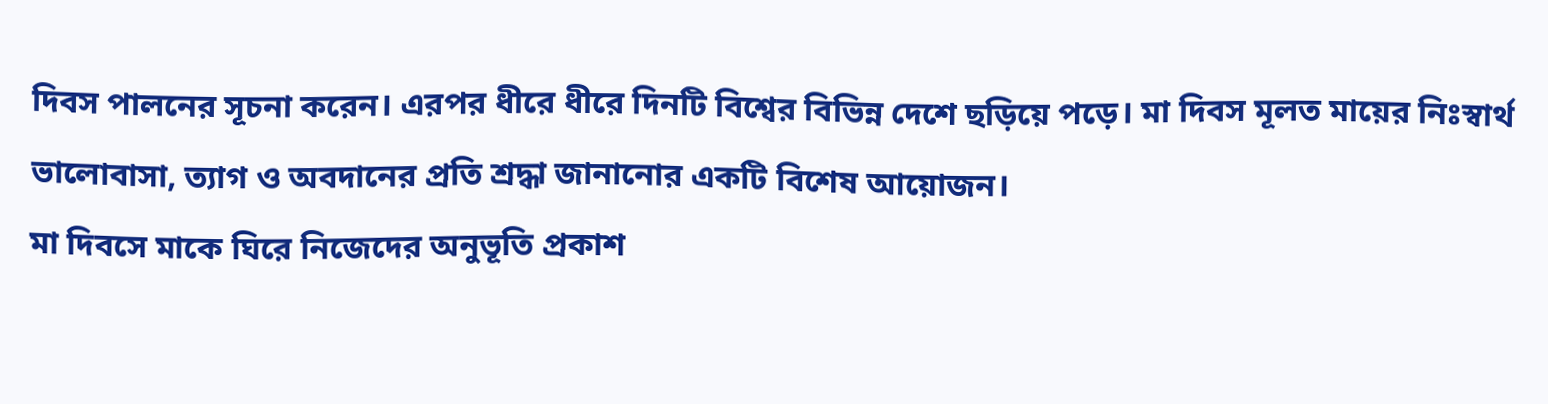দিবস পালনের সূচনা করেন। এরপর ধীরে ধীরে দিনটি বিশ্বের বিভিন্ন দেশে ছড়িয়ে পড়ে। মা দিবস মূলত মায়ের নিঃস্বার্থ ভালোবাসা, ত্যাগ ও অবদানের প্রতি শ্রদ্ধা জানানোর একটি বিশেষ আয়োজন।
মা দিবসে মাকে ঘিরে নিজেদের অনুভূতি প্রকাশ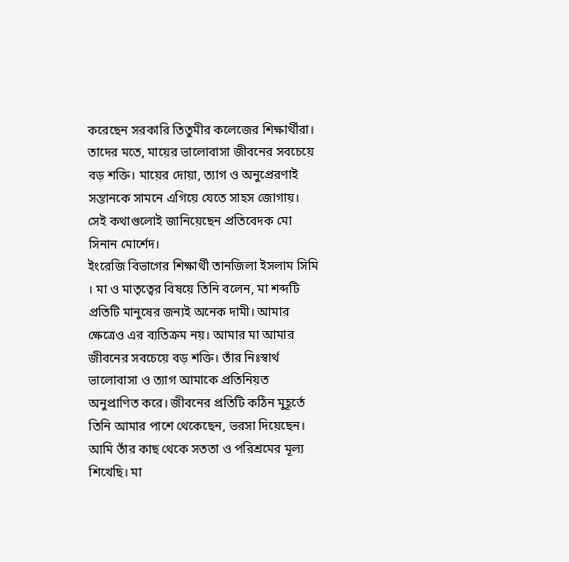করেছেন সরকারি তিতুমীর কলেজের শিক্ষার্থীরা। তাদের মতে, মায়ের ভালোবাসা জীবনের সবচেয়ে বড় শক্তি। মায়ের দোয়া, ত্যাগ ও অনুপ্রেরণাই সন্তানকে সামনে এগিয়ে যেতে সাহস জোগায়। সেই কথাগুলোই জানিয়েছেন প্রতিবেদক মো সিনান মোর্শেদ।
ইংরেজি বিভাগের শিক্ষার্থী তানজিলা ইসলাম সিমি । মা ও মাতৃত্বের বিষয়ে তিনি বলেন, মা শব্দটি প্রতিটি মানুষের জন্যই অনেক দামী। আমার ক্ষেত্রেও এর ব্যতিক্রম নয়। আমার মা আমার জীবনের সবচেয়ে বড় শক্তি। তাঁর নিঃস্বার্থ ভালোবাসা ও ত্যাগ আমাকে প্রতিনিয়ত অনুপ্রাণিত করে। জীবনের প্রতিটি কঠিন মুহূর্তে তিনি আমার পাশে থেকেছেন, ভরসা দিয়েছেন। আমি তাঁর কাছ থেকে সততা ও পরিশ্রমের মূল্য শিখেছি। মা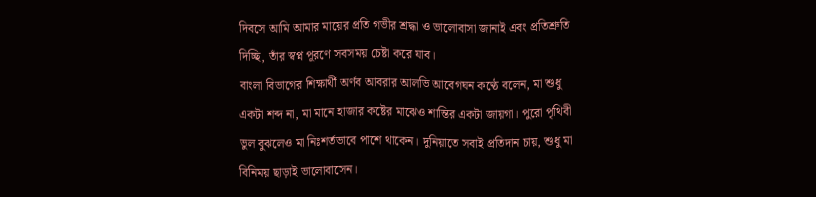দিবসে আমি আমার মায়ের প্রতি গভীর শ্রদ্ধা ও ভালোবাসা জানাই এবং প্রতিশ্রুতি দিচ্ছি, তাঁর স্বপ্ন পূরণে সবসময় চেষ্টা করে যাব।
বাংলা বিভাগের শিক্ষার্থী অর্ণব আবরার আলভি আবেগঘন কণ্ঠে বলেন, মা শুধু একটা শব্দ না, মা মানে হাজার কষ্টের মাঝেও শান্তির একটা জায়গা। পুরো পৃথিবী ভুল বুঝলেও মা নিঃশর্তভাবে পাশে থাকেন। দুনিয়াতে সবাই প্রতিদান চায়, শুধু মা বিনিময় ছাড়াই ভালোবাসেন।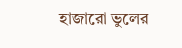হাজারো ভুলের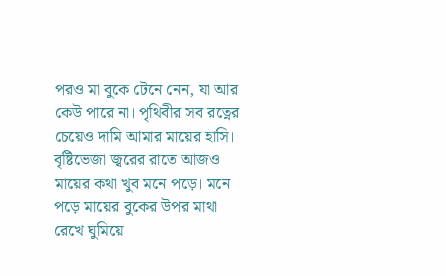পরও মা বুকে টেনে নেন, যা আর কেউ পারে না। পৃথিবীর সব রত্নের চেয়েও দামি আমার মায়ের হাসি। বৃষ্টিভেজা জ্বরের রাতে আজও মায়ের কথা খুব মনে পড়ে। মনে পড়ে মায়ের বুকের উপর মাথা রেখে ঘুমিয়ে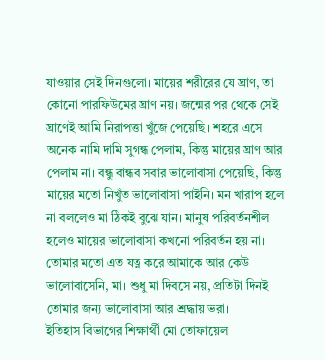যাওয়ার সেই দিনগুলো। মায়ের শরীরের যে ঘ্রাণ, তা কোনো পারফিউমের ঘ্রাণ নয়। জন্মের পর থেকে সেই ঘ্রাণেই আমি নিরাপত্তা খুঁজে পেয়েছি। শহরে এসে অনেক নামি দামি সুগন্ধ পেলাম, কিন্তু মায়ের ঘ্রাণ আর পেলাম না। বন্ধু বান্ধব সবার ভালোবাসা পেয়েছি, কিন্তু মায়ের মতো নিখুঁত ভালোবাসা পাইনি। মন খারাপ হলে না বললেও মা ঠিকই বুঝে যান। মানুষ পরিবর্তনশীল হলেও মায়ের ভালোবাসা কখনো পরিবর্তন হয় না। তোমার মতো এত যত্ন করে আমাকে আর কেউ ভালোবাসেনি, মা। শুধু মা দিবসে নয়, প্রতিটা দিনই তোমার জন্য ভালোবাসা আর শ্রদ্ধায় ভরা।
ইতিহাস বিভাগের শিক্ষার্থী মো তোফায়েল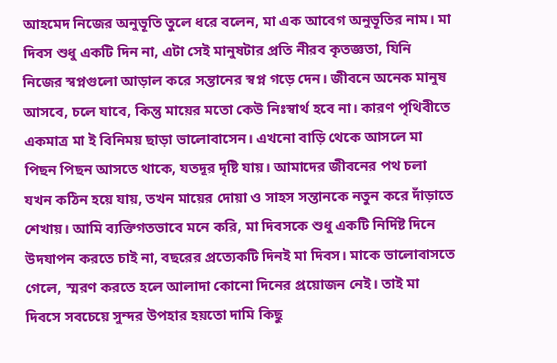আহমেদ নিজের অনুভূতি তুলে ধরে বলেন, মা এক আবেগ অনুভূতির নাম। মা দিবস শুধু একটি দিন না, এটা সেই মানুষটার প্রতি নীরব কৃতজ্ঞতা, যিনি নিজের স্বপ্নগুলো আড়াল করে সন্তানের স্বপ্ন গড়ে দেন। জীবনে অনেক মানুষ আসবে, চলে যাবে, কিন্তু মায়ের মতো কেউ নিঃস্বার্থ হবে না। কারণ পৃথিবীতে একমাত্র মা ই বিনিময় ছাড়া ভালোবাসেন। এখনো বাড়ি থেকে আসলে মা পিছন পিছন আসতে থাকে, যতদূর দৃষ্টি যায়। আমাদের জীবনের পথ চলা যখন কঠিন হয়ে যায়, তখন মায়ের দোয়া ও সাহস সন্তানকে নতুন করে দাঁড়াতে শেখায়। আমি ব্যক্তিগতভাবে মনে করি, মা দিবসকে শুধু একটি নির্দিষ্ট দিনে উদযাপন করতে চাই না, বছরের প্রত্যেকটি দিনই মা দিবস। মাকে ভালোবাসতে গেলে, স্মরণ করতে হলে আলাদা কোনো দিনের প্রয়োজন নেই। তাই মা দিবসে সবচেয়ে সুন্দর উপহার হয়তো দামি কিছু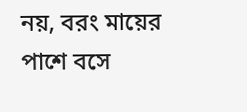নয়, বরং মায়ের পাশে বসে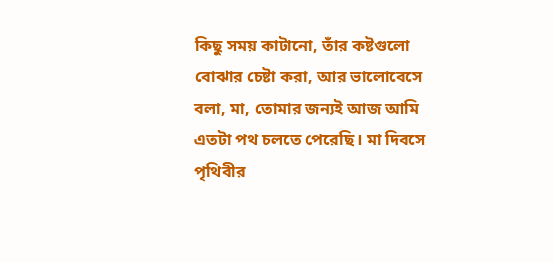কিছু সময় কাটানো, তাঁর কষ্টগুলো বোঝার চেষ্টা করা, আর ভালোবেসে বলা, মা, তোমার জন্যই আজ আমি এতটা পথ চলতে পেরেছি। মা দিবসে পৃথিবীর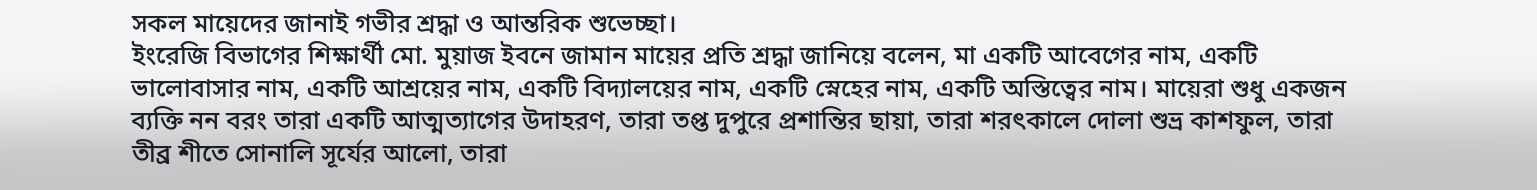সকল মায়েদের জানাই গভীর শ্রদ্ধা ও আন্তরিক শুভেচ্ছা।
ইংরেজি বিভাগের শিক্ষার্থী মো. মুয়াজ ইবনে জামান মায়ের প্রতি শ্রদ্ধা জানিয়ে বলেন, মা একটি আবেগের নাম, একটি ভালোবাসার নাম, একটি আশ্রয়ের নাম, একটি বিদ্যালয়ের নাম, একটি স্নেহের নাম, একটি অস্তিত্বের নাম। মায়েরা শুধু একজন ব্যক্তি নন বরং তারা একটি আত্মত্যাগের উদাহরণ, তারা তপ্ত দুপুরে প্রশান্তির ছায়া, তারা শরৎকালে দোলা শুভ্র কাশফুল, তারা তীব্র শীতে সোনালি সূর্যের আলো, তারা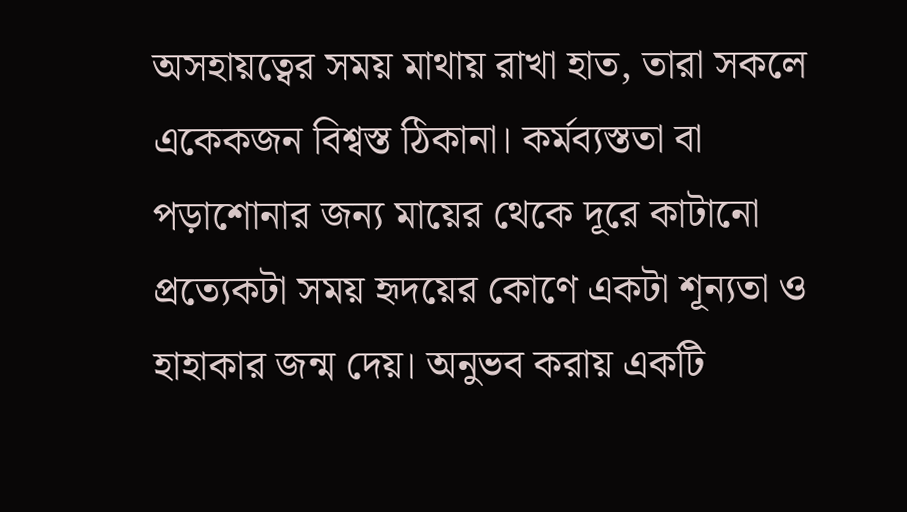অসহায়ত্বের সময় মাথায় রাখা হাত, তারা সকলে একেকজন বিশ্বস্ত ঠিকানা। কর্মব্যস্ততা বা পড়াশোনার জন্য মায়ের থেকে দূরে কাটানো প্রত্যেকটা সময় হৃদয়ের কোণে একটা শূন্যতা ও হাহাকার জন্ম দেয়। অনুভব করায় একটি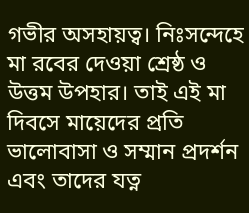গভীর অসহায়ত্ব। নিঃসন্দেহে মা রবের দেওয়া শ্রেষ্ঠ ও উত্তম উপহার। তাই এই মা দিবসে মায়েদের প্রতি ভালোবাসা ও সম্মান প্রদর্শন এবং তাদের যত্ন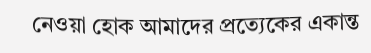নেওয়া হোক আমাদের প্রত্যেকের একান্ত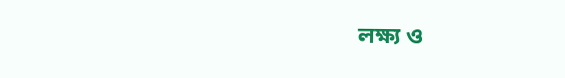লক্ষ্য ও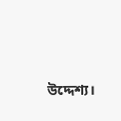উদ্দেশ্য।